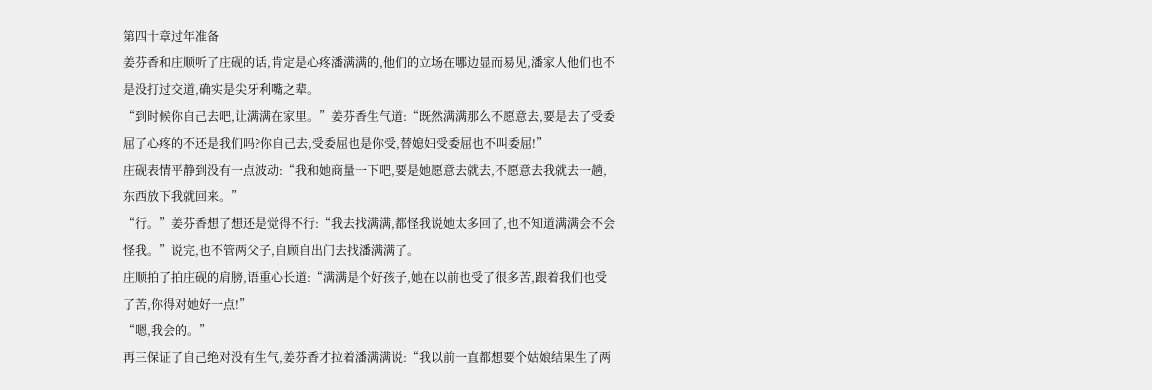第四十章过年准备
姜芬香和庄顺听了庄砚的话,肯定是心疼潘满满的,他们的立场在哪边显而易见,潘家人他们也不是没打过交道,确实是尖牙利嘴之辈。
“到时候你自己去吧,让满满在家里。”姜芬香生气道:“既然满满那么不愿意去,要是去了受委屈了心疼的不还是我们吗?你自己去,受委屈也是你受,替媳妇受委屈也不叫委屈!”
庄砚表情平静到没有一点波动:“我和她商量一下吧,要是她愿意去就去,不愿意去我就去一趟,东西放下我就回来。”
“行。”姜芬香想了想还是觉得不行:“我去找满满,都怪我说她太多回了,也不知道满满会不会怪我。”说完,也不管两父子,自顾自出门去找潘满满了。
庄顺拍了拍庄砚的肩膀,语重心长道:“满满是个好孩子,她在以前也受了很多苦,跟着我们也受了苦,你得对她好一点!”
“嗯,我会的。”
再三保证了自己绝对没有生气,姜芬香才拉着潘满满说:“我以前一直都想要个姑娘结果生了两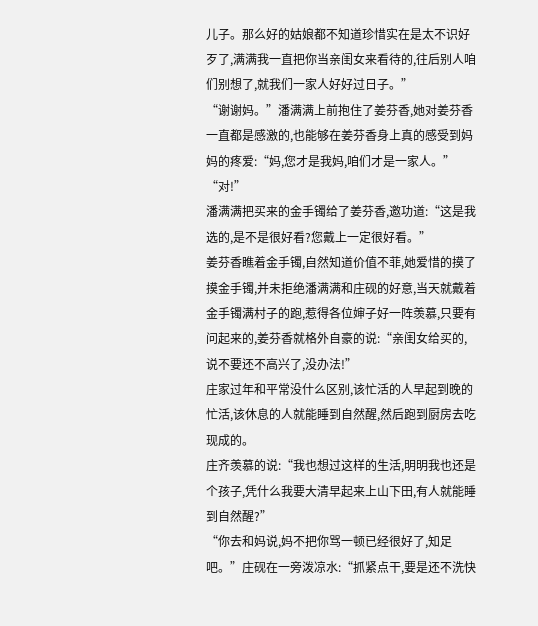儿子。那么好的姑娘都不知道珍惜实在是太不识好歹了,满满我一直把你当亲闺女来看待的,往后别人咱们别想了,就我们一家人好好过日子。”
“谢谢妈。”潘满满上前抱住了姜芬香,她对姜芬香一直都是感激的,也能够在姜芬香身上真的感受到妈妈的疼爱:“妈,您才是我妈,咱们才是一家人。”
“对!”
潘满满把买来的金手镯给了姜芬香,邀功道:“这是我选的,是不是很好看?您戴上一定很好看。”
姜芬香瞧着金手镯,自然知道价值不菲,她爱惜的摸了摸金手镯,并未拒绝潘满满和庄砚的好意,当天就戴着金手镯满村子的跑,惹得各位婶子好一阵羡慕,只要有问起来的,姜芬香就格外自豪的说:“亲闺女给买的,说不要还不高兴了,没办法!”
庄家过年和平常没什么区别,该忙活的人早起到晚的忙活,该休息的人就能睡到自然醒,然后跑到厨房去吃现成的。
庄齐羡慕的说:“我也想过这样的生活,明明我也还是个孩子,凭什么我要大清早起来上山下田,有人就能睡到自然醒?”
“你去和妈说,妈不把你骂一顿已经很好了,知足吧。”庄砚在一旁泼凉水:“抓紧点干,要是还不洗快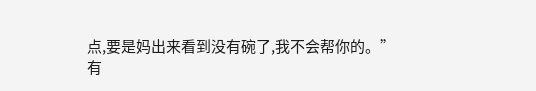点,要是妈出来看到没有碗了,我不会帮你的。”
有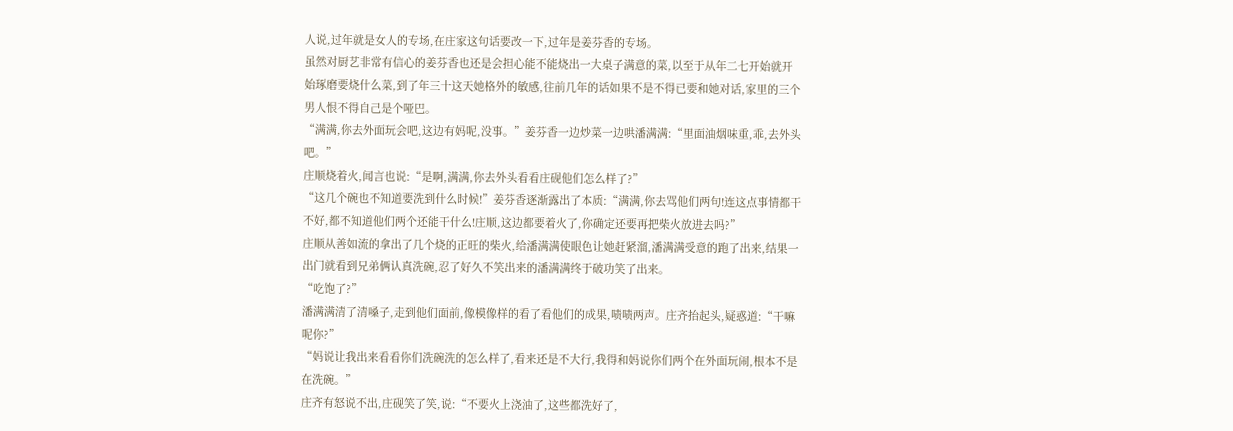人说,过年就是女人的专场,在庄家这句话要改一下,过年是姜芬香的专场。
虽然对厨艺非常有信心的姜芬香也还是会担心能不能烧出一大桌子满意的菜,以至于从年二七开始就开始琢磨要烧什么菜,到了年三十这天她格外的敏感,往前几年的话如果不是不得已要和她对话,家里的三个男人恨不得自己是个哑巴。
“满满,你去外面玩会吧,这边有妈呢,没事。”姜芬香一边炒菜一边哄潘满满:“里面油烟味重,乖,去外头吧。”
庄顺烧着火,闻言也说:“是啊,满满,你去外头看看庄砚他们怎么样了?”
“这几个碗也不知道要洗到什么时候!”姜芬香逐渐露出了本质:“满满,你去骂他们两句!连这点事情都干不好,都不知道他们两个还能干什么!庄顺,这边都要着火了,你确定还要再把柴火放进去吗?”
庄顺从善如流的拿出了几个烧的正旺的柴火,给潘满满使眼色让她赶紧溜,潘满满受意的跑了出来,结果一出门就看到兄弟俩认真洗碗,忍了好久不笑出来的潘满满终于破功笑了出来。
“吃饱了?”
潘满满清了清嗓子,走到他们面前,像模像样的看了看他们的成果,啧啧两声。庄齐抬起头,疑惑道:“干嘛呢你?”
“妈说让我出来看看你们洗碗洗的怎么样了,看来还是不大行,我得和妈说你们两个在外面玩闹,根本不是在洗碗。”
庄齐有怒说不出,庄砚笑了笑,说:“不要火上浇油了,这些都洗好了,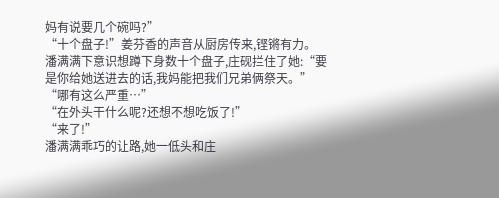妈有说要几个碗吗?”
“十个盘子!”姜芬香的声音从厨房传来,铿锵有力。
潘满满下意识想蹲下身数十个盘子,庄砚拦住了她:“要是你给她送进去的话,我妈能把我们兄弟俩祭天。”
“哪有这么严重…”
“在外头干什么呢?还想不想吃饭了!”
“来了!”
潘满满乖巧的让路,她一低头和庄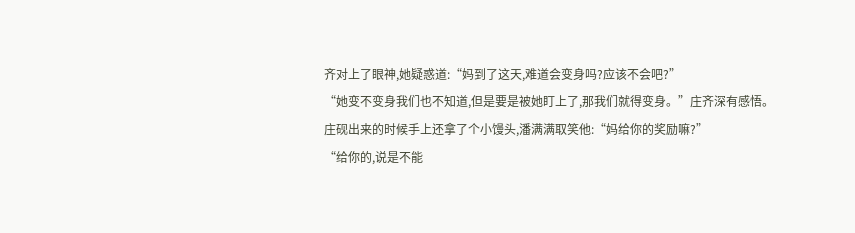齐对上了眼神,她疑惑道:“妈到了这天,难道会变身吗?应该不会吧?”
“她变不变身我们也不知道,但是要是被她盯上了,那我们就得变身。”庄齐深有感悟。
庄砚出来的时候手上还拿了个小馒头,潘满满取笑他:“妈给你的奖励嘛?”
“给你的,说是不能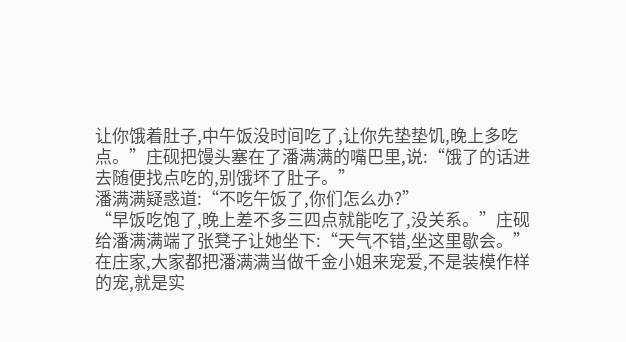让你饿着肚子,中午饭没时间吃了,让你先垫垫饥,晚上多吃点。”庄砚把馒头塞在了潘满满的嘴巴里,说:“饿了的话进去随便找点吃的,别饿坏了肚子。”
潘满满疑惑道:“不吃午饭了,你们怎么办?”
“早饭吃饱了,晚上差不多三四点就能吃了,没关系。”庄砚给潘满满端了张凳子让她坐下:“天气不错,坐这里歇会。”
在庄家,大家都把潘满满当做千金小姐来宠爱,不是装模作样的宠,就是实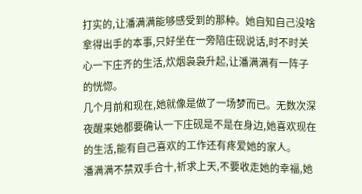打实的,让潘满满能够感受到的那种。她自知自己没啥拿得出手的本事,只好坐在一旁陪庄砚说话,时不时关心一下庄齐的生活,炊烟袅袅升起,让潘满满有一阵子的恍惚。
几个月前和现在,她就像是做了一场梦而已。无数次深夜醒来她都要确认一下庄砚是不是在身边,她喜欢现在的生活,能有自己喜欢的工作还有疼爱她的家人。
潘满满不禁双手合十,祈求上天,不要收走她的幸福,她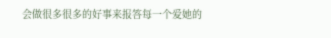会做很多很多的好事来报答每一个爱她的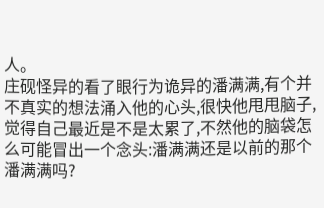人。
庄砚怪异的看了眼行为诡异的潘满满,有个并不真实的想法涌入他的心头,很快他甩甩脑子,觉得自己最近是不是太累了,不然他的脑袋怎么可能冒出一个念头:潘满满还是以前的那个潘满满吗?